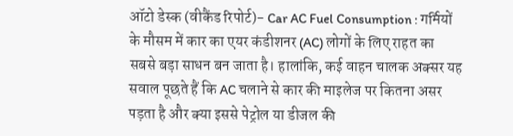ऑटो डेस्क (वीकैंड रिपोर्ट)- Car AC Fuel Consumption : गर्मियों के मौसम में कार का एयर कंडीशनर (AC) लोगों के लिए राहत का सबसे बड़ा साधन बन जाता है। हालांकि, कई वाहन चालक अक्सर यह सवाल पूछते हैं कि AC चलाने से कार की माइलेज पर कितना असर पड़ता है और क्या इससे पेट्रोल या डीजल की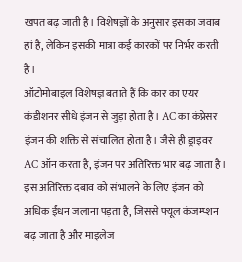खपत बढ़ जाती है। विशेषज्ञों के अनुसार इसका जवाब हां है, लेकिन इसकी मात्रा कई कारकों पर निर्भर करती है।
ऑटोमोबाइल विशेषज्ञ बताते हैं कि कार का एयर कंडीशनर सीधे इंजन से जुड़ा होता है। AC का कंप्रेसर इंजन की शक्ति से संचालित होता है। जैसे ही ड्राइवर AC ऑन करता है, इंजन पर अतिरिक्त भार बढ़ जाता है। इस अतिरिक्त दबाव को संभालने के लिए इंजन को अधिक ईंधन जलाना पड़ता है, जिससे फ्यूल कंजम्प्शन बढ़ जाता है और माइलेज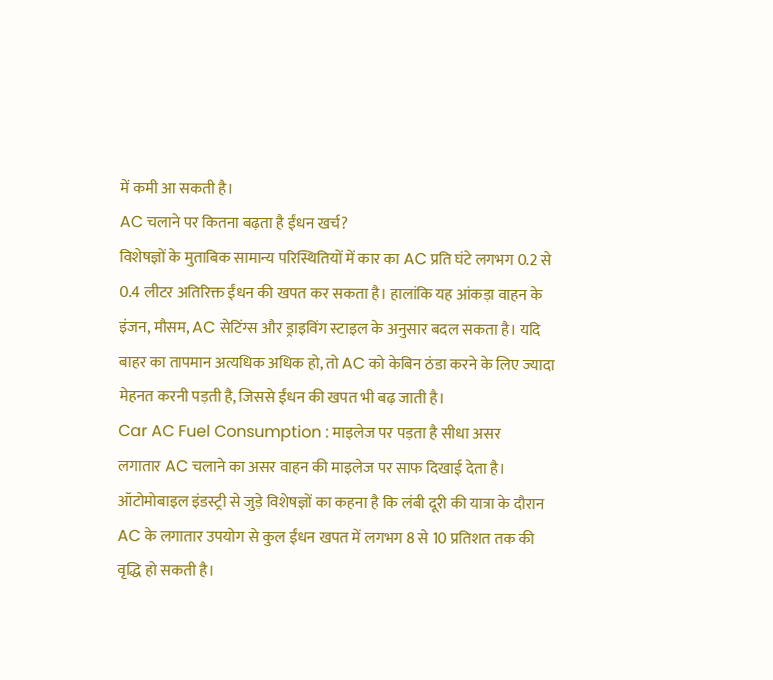में कमी आ सकती है।
AC चलाने पर कितना बढ़ता है ईंधन खर्च?
विशेषज्ञों के मुताबिक सामान्य परिस्थितियों में कार का AC प्रति घंटे लगभग 0.2 से 0.4 लीटर अतिरिक्त ईंधन की खपत कर सकता है। हालांकि यह आंकड़ा वाहन के इंजन, मौसम, AC सेटिंग्स और ड्राइविंग स्टाइल के अनुसार बदल सकता है। यदि बाहर का तापमान अत्यधिक अधिक हो, तो AC को केबिन ठंडा करने के लिए ज्यादा मेहनत करनी पड़ती है, जिससे ईंधन की खपत भी बढ़ जाती है।
Car AC Fuel Consumption : माइलेज पर पड़ता है सीधा असर
लगातार AC चलाने का असर वाहन की माइलेज पर साफ दिखाई देता है। ऑटोमोबाइल इंडस्ट्री से जुड़े विशेषज्ञों का कहना है कि लंबी दूरी की यात्रा के दौरान AC के लगातार उपयोग से कुल ईंधन खपत में लगभग 8 से 10 प्रतिशत तक की वृद्धि हो सकती है।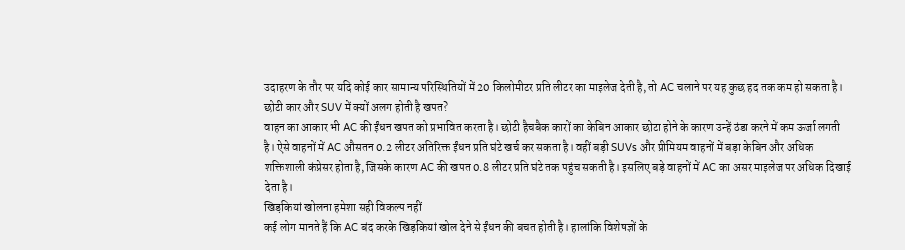उदाहरण के तौर पर यदि कोई कार सामान्य परिस्थितियों में 20 किलोमीटर प्रति लीटर का माइलेज देती है, तो AC चलाने पर यह कुछ हद तक कम हो सकता है।
छोटी कार और SUV में क्यों अलग होती है खपत?
वाहन का आकार भी AC की ईंधन खपत को प्रभावित करता है। छोटी हैचबैक कारों का केबिन आकार छोटा होने के कारण उन्हें ठंडा करने में कम ऊर्जा लगती है। ऐसे वाहनों में AC औसतन 0.2 लीटर अतिरिक्त ईंधन प्रति घंटे खर्च कर सकता है। वहीं बड़ी SUVs और प्रीमियम वाहनों में बड़ा केबिन और अधिक शक्तिशाली कंप्रेसर होता है, जिसके कारण AC की खपत 0.8 लीटर प्रति घंटे तक पहुंच सकती है। इसलिए बड़े वाहनों में AC का असर माइलेज पर अधिक दिखाई देता है।
खिड़कियां खोलना हमेशा सही विकल्प नहीं
कई लोग मानते हैं कि AC बंद करके खिड़कियां खोल देने से ईंधन की बचत होती है। हालांकि विशेषज्ञों के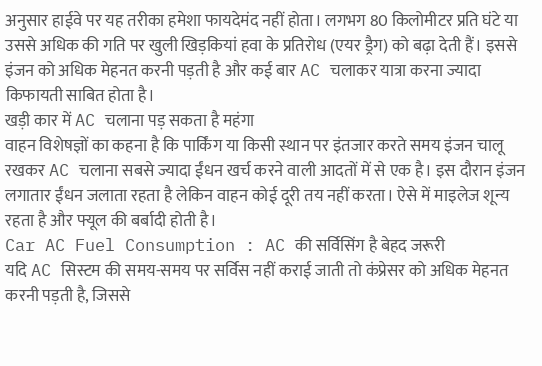अनुसार हाईवे पर यह तरीका हमेशा फायदेमंद नहीं होता। लगभग 80 किलोमीटर प्रति घंटे या उससे अधिक की गति पर खुली खिड़कियां हवा के प्रतिरोध (एयर ड्रैग) को बढ़ा देती हैं। इससे इंजन को अधिक मेहनत करनी पड़ती है और कई बार AC चलाकर यात्रा करना ज्यादा किफायती साबित होता है।
खड़ी कार में AC चलाना पड़ सकता है महंगा
वाहन विशेषज्ञों का कहना है कि पार्किंग या किसी स्थान पर इंतजार करते समय इंजन चालू रखकर AC चलाना सबसे ज्यादा ईंधन खर्च करने वाली आदतों में से एक है। इस दौरान इंजन लगातार ईंधन जलाता रहता है लेकिन वाहन कोई दूरी तय नहीं करता। ऐसे में माइलेज शून्य रहता है और फ्यूल की बर्बादी होती है।
Car AC Fuel Consumption : AC की सर्विसिंग है बेहद जरूरी
यदि AC सिस्टम की समय-समय पर सर्विस नहीं कराई जाती तो कंप्रेसर को अधिक मेहनत करनी पड़ती है, जिससे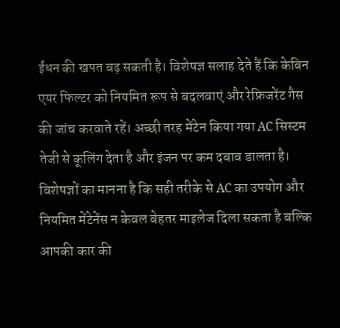ईंधन की खपत बढ़ सकती है। विशेषज्ञ सलाह देते हैं कि केबिन एयर फिल्टर को नियमित रूप से बदलवाएं और रेफ्रिजरेंट गैस की जांच करवाते रहें। अच्छी तरह मेंटेन किया गया AC सिस्टम तेजी से कूलिंग देता है और इंजन पर कम दबाव डालता है। विशेषज्ञों का मानना है कि सही तरीके से AC का उपयोग और नियमित मेंटेनेंस न केवल बेहतर माइलेज दिला सकता है बल्कि आपकी कार की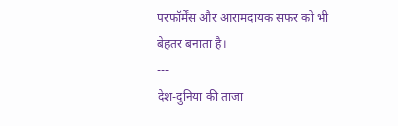परफॉर्मेंस और आरामदायक सफर को भी बेहतर बनाता है।
---
देश-दुनिया की ताजा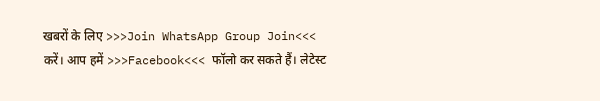खबरों के लिए >>>Join WhatsApp Group Join<<< करें। आप हमें >>>Facebook<<< फॉलो कर सकते हैं। लेटेस्ट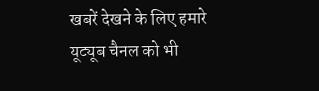खबरें देखने के लिए हमारे यूट्यूब चैनल को भी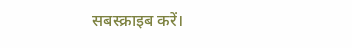सबस्क्राइब करें।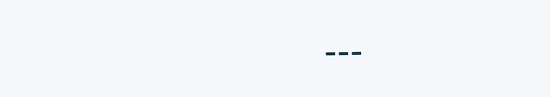---